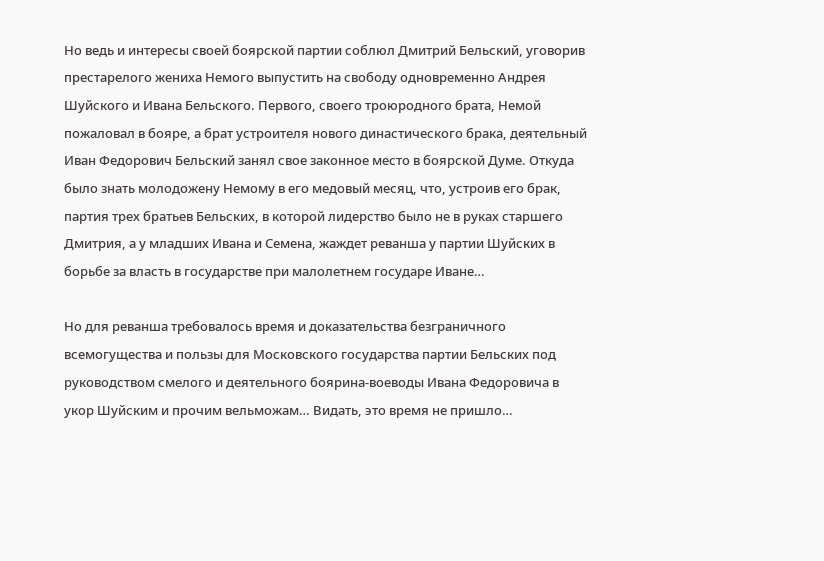Но ведь и интересы своей боярской партии соблюл Дмитрий Бельский, уговорив престарелого жениха Немого выпустить на свободу одновременно Андрея Шуйского и Ивана Бельского. Первого, своего троюродного брата, Немой пожаловал в бояре, а брат устроителя нового династического брака, деятельный Иван Федорович Бельский занял свое законное место в боярской Думе. Откуда было знать молодожену Немому в его медовый месяц, что, устроив его брак, партия трех братьев Бельских, в которой лидерство было не в руках старшего Дмитрия, а у младших Ивана и Семена, жаждет реванша у партии Шуйских в борьбе за власть в государстве при малолетнем государе Иване…

Но для реванша требовалось время и доказательства безграничного всемогущества и пользы для Московского государства партии Бельских под руководством смелого и деятельного боярина-воеводы Ивана Федоровича в укор Шуйским и прочим вельможам… Видать, это время не пришло…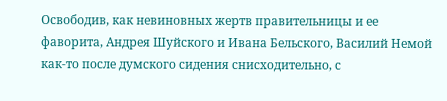Освободив, как невиновных жертв правительницы и ее фаворита, Андрея Шуйского и Ивана Бельского, Василий Немой как-то после думского сидения снисходительно, с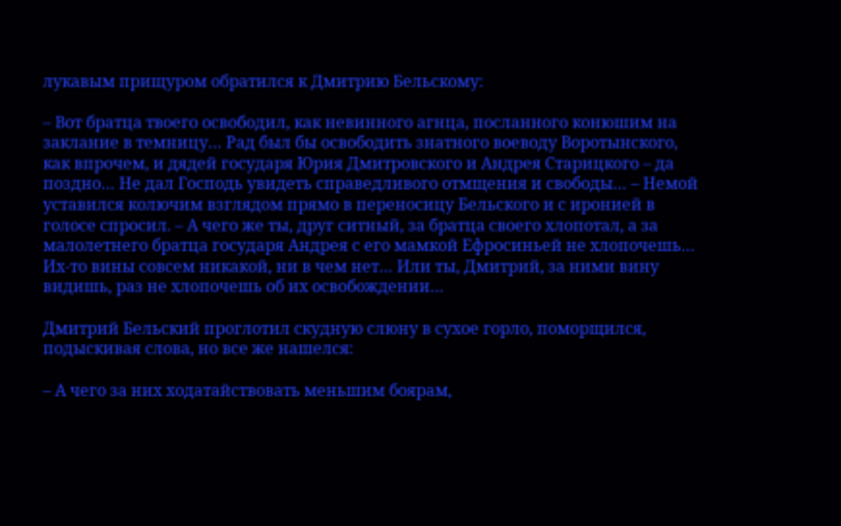лукавым прищуром обратился к Дмитрию Бельскому:

– Вот братца твоего освободил, как невинного агнца, посланного конюшим на заклание в темницу… Рад был бы освободить знатного воеводу Воротынского, как впрочем, и дядей государя Юрия Дмитровского и Андрея Старицкого – да поздно… Не дал Господь увидеть справедливого отмщения и свободы… – Немой уставился колючим взглядом прямо в переносицу Бельского и с иронией в голосе спросил. – А чего же ты, друг ситный, за братца своего хлопотал, а за малолетнего братца государя Андрея с его мамкой Ефросиньей не хлопочешь… Их-то вины совсем никакой, ни в чем нет… Или ты, Дмитрий, за ними вину видишь, раз не хлопочешь об их освобождении…

Дмитрий Бельский проглотил скудную слюну в сухое горло, поморщился, подыскивая слова, но все же нашелся:

– А чего за них ходатайствовать меньшим боярам,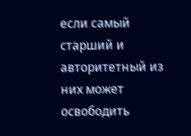если самый старший и авторитетный из них может освободить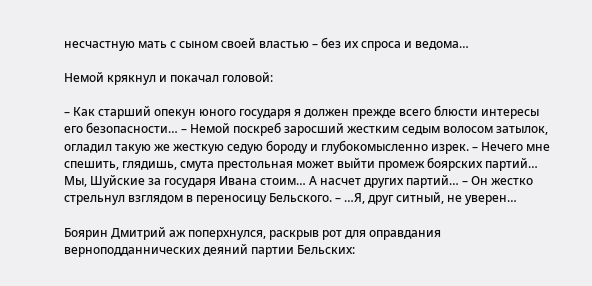несчастную мать с сыном своей властью – без их спроса и ведома…

Немой крякнул и покачал головой:

– Как старший опекун юного государя я должен прежде всего блюсти интересы его безопасности… – Немой поскреб заросший жестким седым волосом затылок, огладил такую же жесткую седую бороду и глубокомысленно изрек. – Нечего мне спешить, глядишь, смута престольная может выйти промеж боярских партий… Мы, Шуйские за государя Ивана стоим… А насчет других партий… – Он жестко стрельнул взглядом в переносицу Бельского. – …Я, друг ситный, не уверен…

Боярин Дмитрий аж поперхнулся, раскрыв рот для оправдания верноподданнических деяний партии Бельских: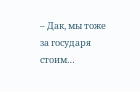– Дак, мы тоже за государя стоим…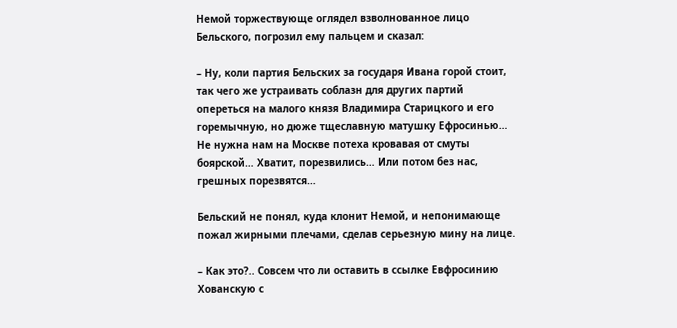Немой торжествующе оглядел взволнованное лицо Бельского, погрозил ему пальцем и сказал:

– Ну, коли партия Бельских за государя Ивана горой стоит, так чего же устраивать соблазн для других партий опереться на малого князя Владимира Старицкого и его горемычную, но дюже тщеславную матушку Ефросинью… Не нужна нам на Москве потеха кровавая от смуты боярской… Хватит, порезвились… Или потом без нас, грешных порезвятся…

Бельский не понял, куда клонит Немой, и непонимающе пожал жирными плечами, сделав серьезную мину на лице.

– Как это?.. Совсем что ли оставить в ссылке Евфросинию Хованскую с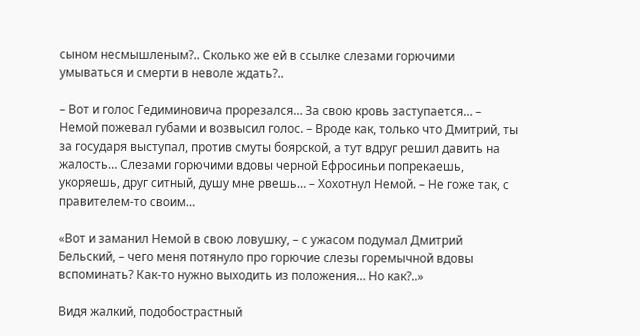сыном несмышленым?.. Сколько же ей в ссылке слезами горючими умываться и смерти в неволе ждать?..

– Вот и голос Гедиминовича прорезался… За свою кровь заступается… – Немой пожевал губами и возвысил голос. – Вроде как, только что Дмитрий, ты за государя выступал, против смуты боярской, а тут вдруг решил давить на жалость… Слезами горючими вдовы черной Ефросиньи попрекаешь, укоряешь, друг ситный, душу мне рвешь… – Хохотнул Немой. – Не гоже так, с правителем-то своим…

«Вот и заманил Немой в свою ловушку, – с ужасом подумал Дмитрий Бельский, – чего меня потянуло про горючие слезы горемычной вдовы вспоминать? Как-то нужно выходить из положения… Но как?..»

Видя жалкий, подобострастный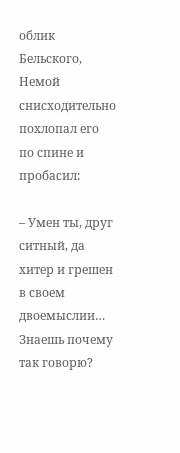облик Бельского, Немой снисходительно похлопал его по спине и пробасил:

– Умен ты, друг ситный, да хитер и грешен в своем двоемыслии… Знаешь почему так говорю?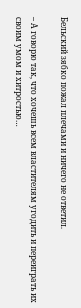Бельский зябко пожал плечами и ничего не ответил.

– А говорю так, что хочешь всем властителям угодить и переиграть их своим умом и хитростью…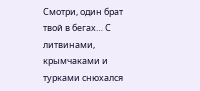Смотри, один брат твой в бегах… С литвинами, крымчаками и турками снюхался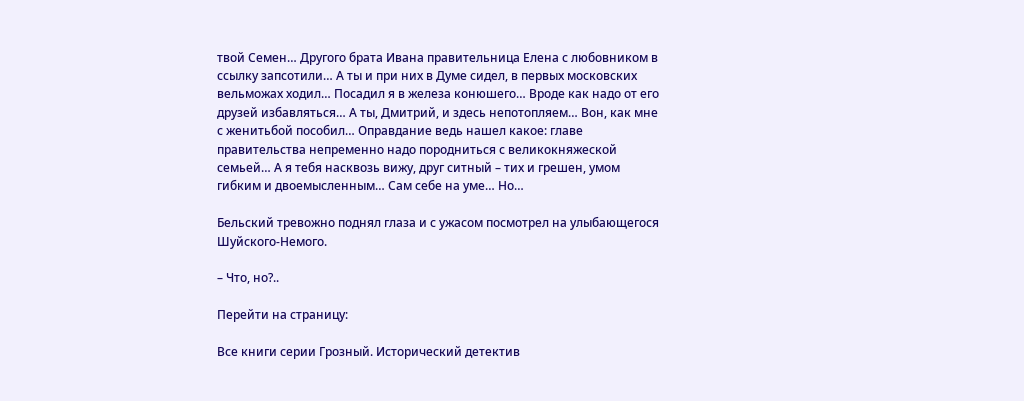твой Семен… Другого брата Ивана правительница Елена с любовником в ссылку запсотили… А ты и при них в Думе сидел, в первых московских вельможах ходил… Посадил я в железа конюшего… Вроде как надо от его друзей избавляться… А ты, Дмитрий, и здесь непотопляем… Вон, как мне с женитьбой пособил… Оправдание ведь нашел какое: главе правительства непременно надо породниться с великокняжеской семьей… А я тебя насквозь вижу, друг ситный – тих и грешен, умом гибким и двоемысленным… Сам себе на уме… Но…

Бельский тревожно поднял глаза и с ужасом посмотрел на улыбающегося Шуйского-Немого.

– Что, но?..

Перейти на страницу:

Все книги серии Грозный. Исторический детектив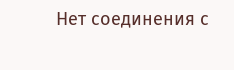Нет соединения с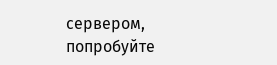сервером, попробуйте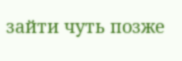зайти чуть позже